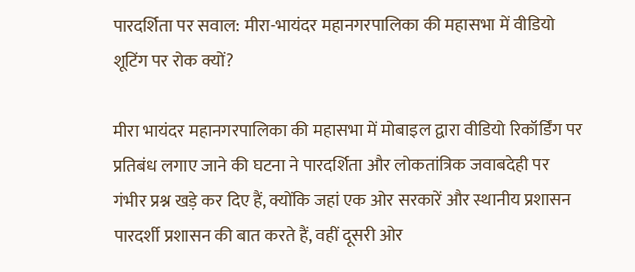पारदर्शिता पर सवाल: मीरा-भायंदर महानगरपालिका की महासभा में वीडियो शूटिंग पर रोक क्यों?

मीरा भायंदर महानगरपालिका की महासभा में मोबाइल द्वारा वीडियो रिकॉर्डिंग पर प्रतिबंध लगाए जाने की घटना ने पारदर्शिता और लोकतांत्रिक जवाबदेही पर गंभीर प्रश्न खड़े कर दिए हैं, क्योंकि जहां एक ओर सरकारें और स्थानीय प्रशासन पारदर्शी प्रशासन की बात करते हैं, वहीं दूसरी ओर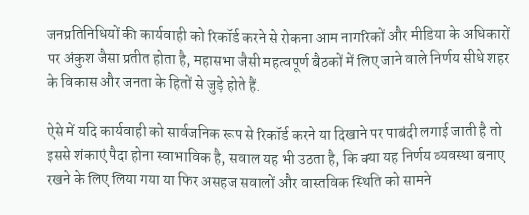जनप्रतिनिधियों की कार्यवाही को रिकॉर्ड करने से रोकना आम नागरिकों और मीडिया के अधिकारों पर अंकुश जैसा प्रतीत होता है, महासभा जैसी महत्वपूर्ण बैठकों में लिए जाने वाले निर्णय सीधे शहर के विकास और जनता के हितों से जुड़े होते हैं.

ऐसे में यदि कार्यवाही को सार्वजनिक रूप से रिकॉर्ड करने या दिखाने पर पाबंदी लगाई जाती है तो इससे शंकाएं पैदा होना स्वाभाविक है, सवाल यह भी उठता है, कि क्या यह निर्णय व्यवस्था बनाए रखने के लिए लिया गया या फिर असहज सवालों और वास्तविक स्थिति को सामने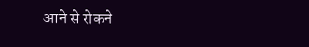आने से रोकने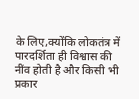के लिए,क्योंकि लोकतंत्र में पारदर्शिता ही विश्वास की नींव होती है और किसी भी प्रकार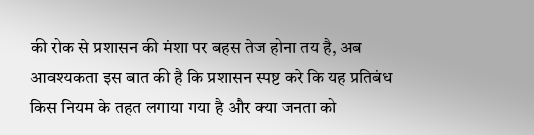की रोक से प्रशासन की मंशा पर बहस तेज होना तय है, अब आवश्यकता इस बात की है कि प्रशासन स्पष्ट करे कि यह प्रतिबंध किस नियम के तहत लगाया गया है और क्या जनता को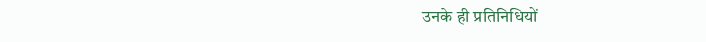उनके ही प्रतिनिधियों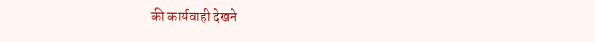की कार्यवाही देखने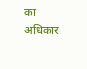का अधिकार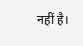नहीं है।